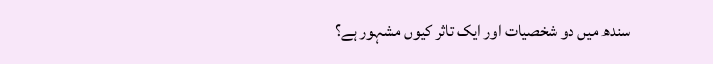سندھ میں دو شخصیات اور ایک تاثر کیوں مشہور ہے؟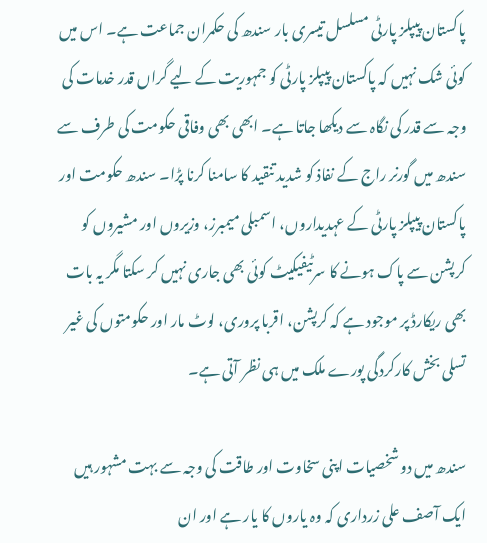پاکستان پیپلز پارٹی مسلسل تیسری بار سندھ کی حکمران جماعت ہے۔ اس میں کوئی شک نہیں کہ پاکستان پیپلز پارٹی کو جمہوریت کے لیے گراں قدر خدمات کی وجہ سے قدر کی نگاہ سے دیکھا جاتا ہے۔ ابھی بھی وفاقی حکومت کی طرف سے سندھ میں گورنر راج کے نفاذ کو شدید تنقید کا سامنا کرنا پڑا۔ سندھ حکومت اور پاکستان پیپلز پارٹی کے عہدیداروں، اسمبلی میمبرز، وزیروں اور مشیروں کو کرپشن سے پاک ہونے کا سرٹیفیکیٹ کوئی بھی جاری نہیں کر سکتا مگر یہ بات بھی ریکارڈ پر موجود ہے کہ کرپشن، اقربا پروری، لوٹ مار اور حکومتوں کی غیر تسلی بخش کارکردگی پورے ملک میں ہی نظر آتی ہے۔

سندھ میں دو شخصیات اپنی سخاوت اور طاقت کی وجہ سے بہت مشہور ہیں ایک آصف علی زرداری کہ وہ یاروں کا یار ہے اور ان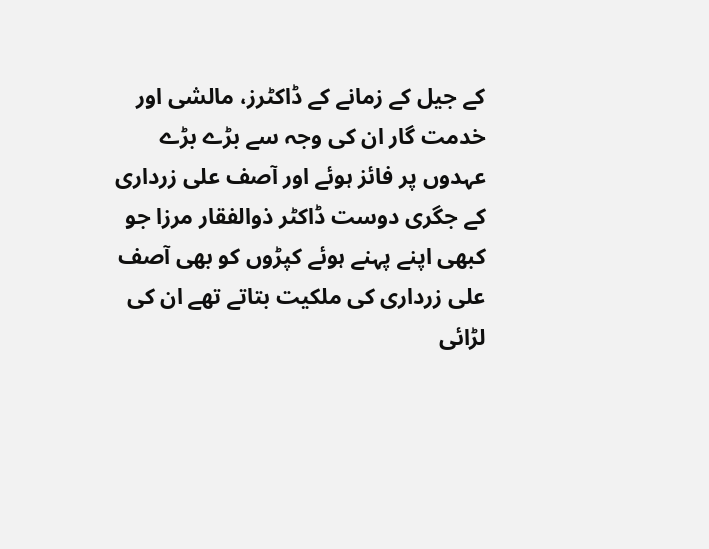کے جیل کے زمانے کے ڈاکٹرز، مالشی اور خدمت گار ان کی وجہ سے بڑے بڑے عہدوں پر فائز ہوئے اور آصف علی زرداری کے جگری دوست ڈاکٹر ذوالفقار مرزا جو کبھی اپنے پہنے ہوئے کپڑوں کو بھی آصف علی زرداری کی ملکیت بتاتے تھے ان کی لڑائی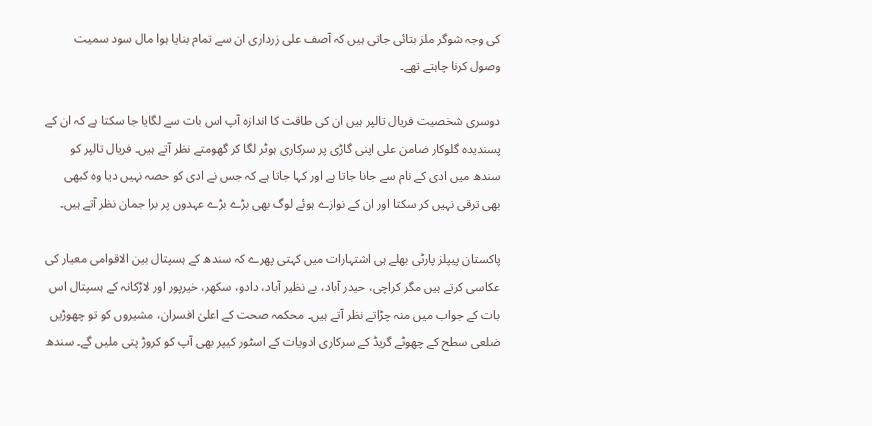کی وجہ شوگر ملز بتائی جاتی ہیں کہ آصف علی زرداری ان سے تمام بنایا ہوا مال سود سمیت وصول کرنا چاہتے تھے۔

دوسری شخصیت فریال تالپر ہیں ان کی طاقت کا اندازہ آپ اس بات سے لگایا جا سکتا ہے کہ ان کے پسندیدہ گلوکار ضامن علی اپنی گاڑی پر سرکاری ہوٹر لگا کر گھومتے نظر آتے ہیں۔ فریال تالپر کو سندھ میں ادی کے نام سے جانا جاتا ہے اور کہا جاتا ہے کہ جس نے ادی کو حصہ نہیں دیا وہ کبھی بھی ترقی نہیں کر سکتا اور ان کے نوازے ہوئے لوگ بھی بڑے بڑے عہدوں پر برا جمان نظر آتے ہیں۔

پاکستان پیپلز پارٹی بھلے ہی اشتہارات میں کہتی پھرے کہ سندھ کے ہسپتال بین الاقوامی معیار کی عکاسی کرتے ہیں مگر کراچی، حیدر آباد، بے نظیر آباد، دادو، سکھر، خیرپور اور لاڑکانہ کے ہسپتال اس بات کے جواب میں منہ چڑاتے نظر آتے ہیں۔ محکمہ صحت کے اعلیٰ افسران، مشیروں کو تو چھوڑیں ضلعی سطح کے چھوٹے گریڈ کے سرکاری ادویات کے اسٹور کیپر بھی آپ کو کروڑ پتی ملیں گے۔ سندھ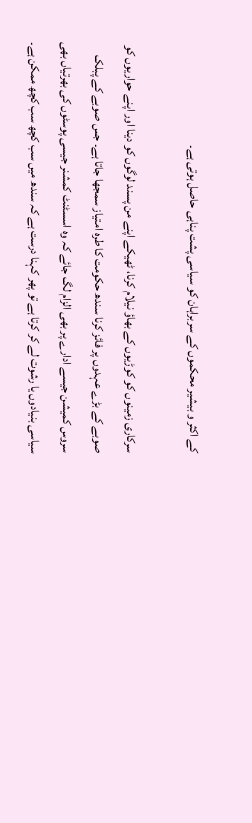کے اکثر و بیشیر محکموں کے سربراہان کو سیاسی پشت پناہی حاصل ہوتی ہے۔

سرکاری زمینوں کو کوڑیوں کے بھاؤ نیلام کرنا، ٹھیکے اپنے من پسند لوگوں کو دینا اور اپنے حواریوں کو صوبے کے بڑے عہدوں پر فائز کرنا سندھ حکومت کا طرہ امتیاز سمجھا جاتا ہے۔ جس صوبے کے پبلک سروس کمیشن جیسے ادارے پر بھی الزام لگ جائے کہ وہ اسسٹنٹ کمشنر جیسی پوسٹوں کی بھرتیاں بھی سیاسی بنیادوں یا رشوت لے کر کرتا ہے تو پھر کہنا درست ہے کہ سندھ میں سب کچھ سب کچھ ممکن ہے۔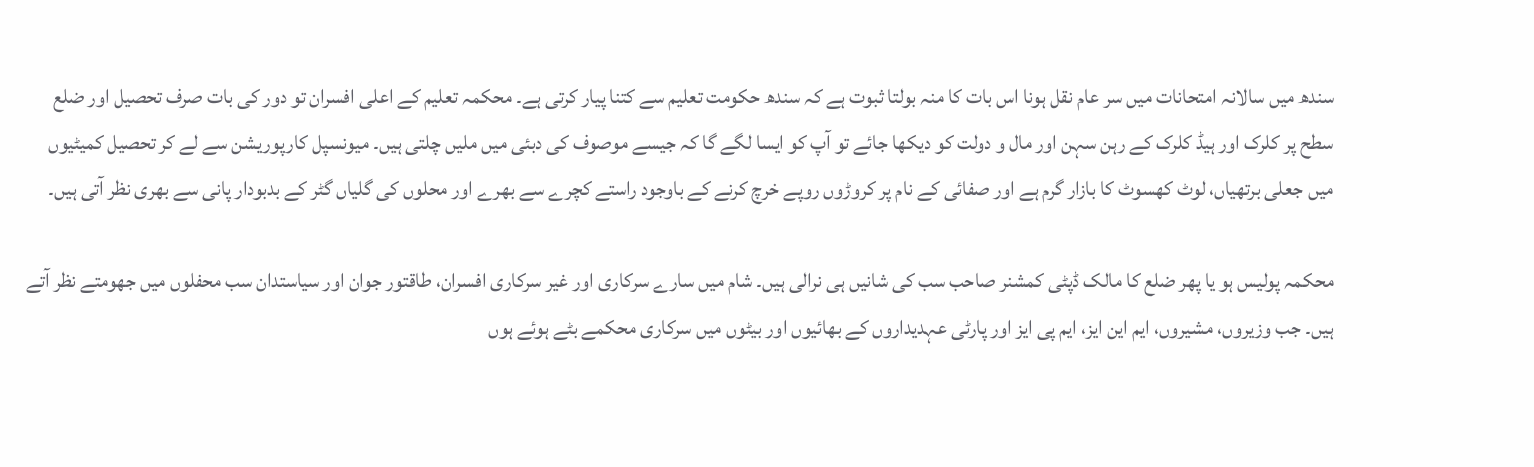سندھ میں سالانہ امتحانات میں سر عام نقل ہونا اس بات کا منہ بولتا ثبوت ہے کہ سندھ حکومت تعلیم سے کتنا پیار کرتی ہے۔ محکمہ تعلیم کے اعلی افسران تو دور کی بات صرف تحصیل اور ضلع سطح پر کلرک اور ہیڈ کلرک کے رہن سہن اور مال و دولت کو دیکھا جائے تو آپ کو ایسا لگے گا کہ جیسے موصوف کی دبئی میں ملیں چلتی ہیں۔ میونسپل کارپوریشن سے لے کر تحصیل کمیٹیوں میں جعلی برتھیاں، لوٹ کھسوٹ کا بازار گرم ہے اور صفائی کے نام پر کروڑوں روپے خرچ کرنے کے باوجود راستے کچرے سے بھرے اور محلوں کی گلیاں گٹر کے بدبودار پانی سے بھری نظر آتی ہیں۔

محکمہ پولیس ہو یا پھر ضلع کا مالک ڈپٹی کمشنر صاحب سب کی شانیں ہی نرالی ہیں۔ شام میں سارے سرکاری اور غیر سرکاری افسران، طاقتور جوان اور سیاستدان سب محفلوں میں جھومتے نظر آتے ہیں۔ جب وزیروں، مشیروں، ایم این ایز، ایم پی ایز اور پارٹی عہدیداروں کے بھائیوں اور بیٹوں میں سرکاری محکمے بٹے ہوئے ہوں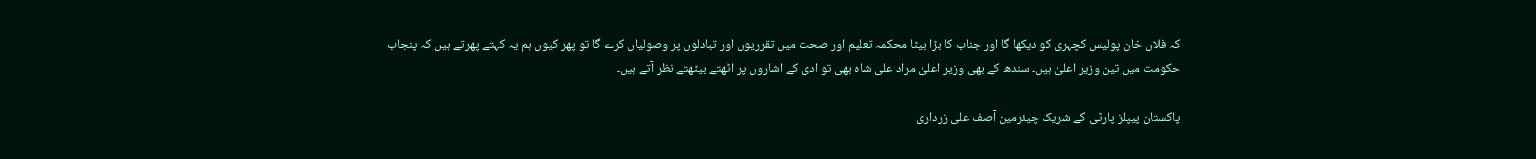کہ فلاں خان پولیس کچہری کو دیکھا گا اور جناب کا بڑا بیٹا محکمہ تعلیم اور صحت میں تقرریوں اور تبادلوں پر وصولیاں کرے گا تو پھر کیوں ہم یہ کہتے پھرتے ہیں کہ پنجاب حکومت میں تین وزیر اعلیٰ ہیں۔ سندھ کے بھی وزیر اعلیٰ مراد علی شاہ بھی تو ادی کے اشاروں پر اٹھتے بیٹھتے نظر آتے ہیں۔

پاکستان پیپلز پارٹی کے شریک چیئرمین آصف علی زرداری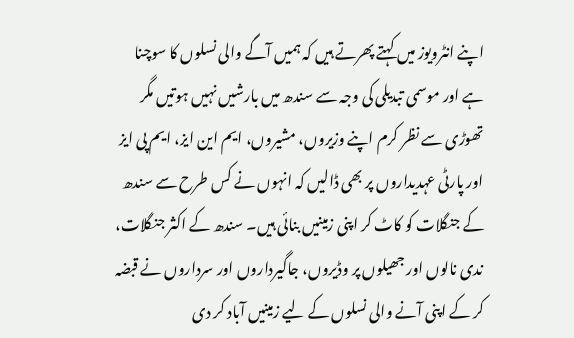اپنے انٹرویوز میں کہتے پھرتے ہیں کہ ہمیں آگے والی نسلوں کا سوچنا ہے اور موسمی تبدیلی کی وجہ سے سندھ میں بارشیں نہیں ہوتیں مگر تھوڑی سے نظر کرم اپنے وزیروں، مشیروں، ایم این ایز، ایم پی ایز اور پارٹی عہدیداروں پر بھی ڈالیں کہ انہوں نے کس طرح سے سندھ کے جنگلات کو کاٹ کر اپنی زمینیں بنائی ہیں۔ سندھ کے اکثر جنگلات، ندی نالوں اور جھیلوں پر وڈیروں، جاگیرداروں اور سرداروں نے قبضہ کر کے اپنی آنے والی نسلوں کے لیے زمینیں آباد کر دی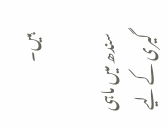ہیں۔

سندھ میں ماہی گیری کے لیے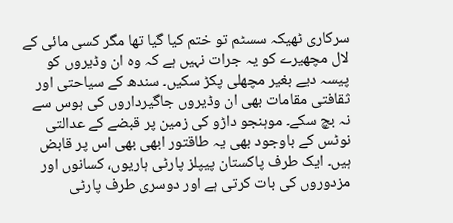سرکاری ٹھیکہ سسٹم تو ختم کیا گیا تھا مگر کسی مائی کے لال مچھیرے کو یہ جرات نہیں ہے کہ وہ ان وڈیروں کو پیسہ دیے بغیر مچھلی پکڑ سکیں۔ سندھ کے سیاحتی اور ثقافتی مقامات بھی ان وڈیروں جاگیرداروں کی ہوس سے نہ بچ سکے۔ موہنجو داڑو کی زمین پر قبضے کے عدالتی نوٹس کے باوجود بھی یہ طاقتور ابھی بھی اس پر قابض ہیں۔ ایک طرف پاکستان پیپلز پارٹی ہاریوں، کسانوں اور مزدوروں کی بات کرتی ہے اور دوسری طرف پارٹی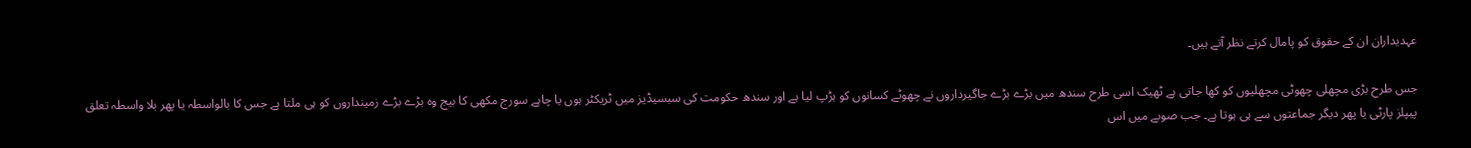عہدیداران ان کے حقوق کو پامال کرتے نظر آتے ہیں۔

جس طرح بڑی مچھلی چھوٹی مچھلیوں کو کھا جاتی ہے ٹھیک اسی طرح سندھ میں بڑے بڑے جاگیرداروں نے چھوٹے کسانوں کو ہڑپ لیا ہے اور سندھ حکومت کی سبسیڈیز میں ٹریکٹر ہوں یا چاہے سورج مکھی کا بیج وہ بڑے بڑے زمینداروں کو ہی ملتا ہے جس کا بالواسطہ یا پھر بلا واسطہ تعلق پیپلز پارٹی یا پھر دیگر جماعتوں سے ہی ہوتا ہے۔ جب صوبے میں اس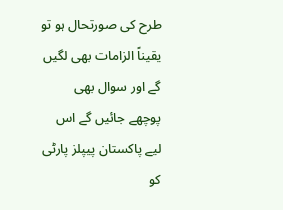طرح کی صورتحال ہو تو یقیناً الزامات بھی لگیں گے اور سوال بھی پوچھے جائیں گے اس لیے پاکستان پیپلز پارٹی کو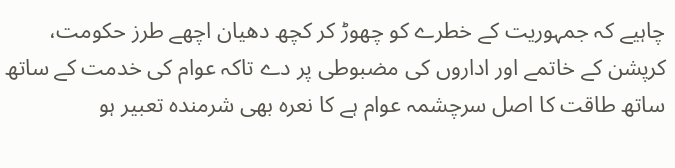چاہیے کہ جمہوریت کے خطرے کو چھوڑ کر کچھ دھیان اچھے طرز حکومت، کرپشن کے خاتمے اور اداروں کی مضبوطی پر دے تاکہ عوام کی خدمت کے ساتھ ساتھ طاقت کا اصل سرچشمہ عوام ہے کا نعرہ بھی شرمندہ تعبیر ہو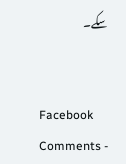سکے۔


Facebook Comments -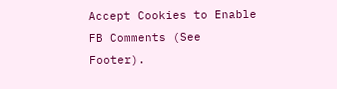Accept Cookies to Enable FB Comments (See Footer).